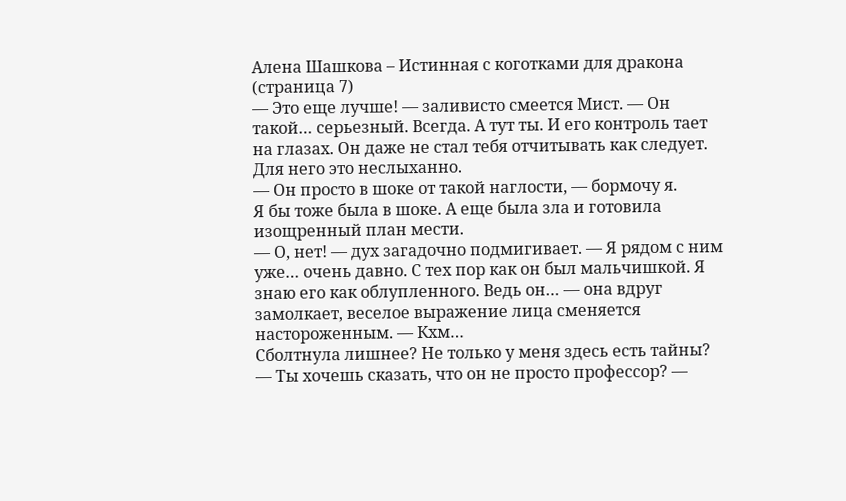Алена Шашкова – Истинная с коготками для дракона (страница 7)
— Это еще лучше! — заливисто смеется Мист. — Он такой… серьезный. Всегда. А тут ты. И его контроль тает на глазах. Он даже не стал тебя отчитывать как следует. Для него это неслыханно.
— Он просто в шоке от такой наглости, — бормочу я.
Я бы тоже была в шоке. А еще была зла и готовила изощренный план мести.
— О, нет! — дух загадочно подмигивает. — Я рядом с ним уже… очень давно. С тех пор как он был мальчишкой. Я знаю его как облупленного. Ведь он… — она вдруг замолкает, веселое выражение лица сменяется настороженным. — Кхм…
Сболтнула лишнее? Не только у меня здесь есть тайны?
— Ты хочешь сказать, что он не просто профессор? —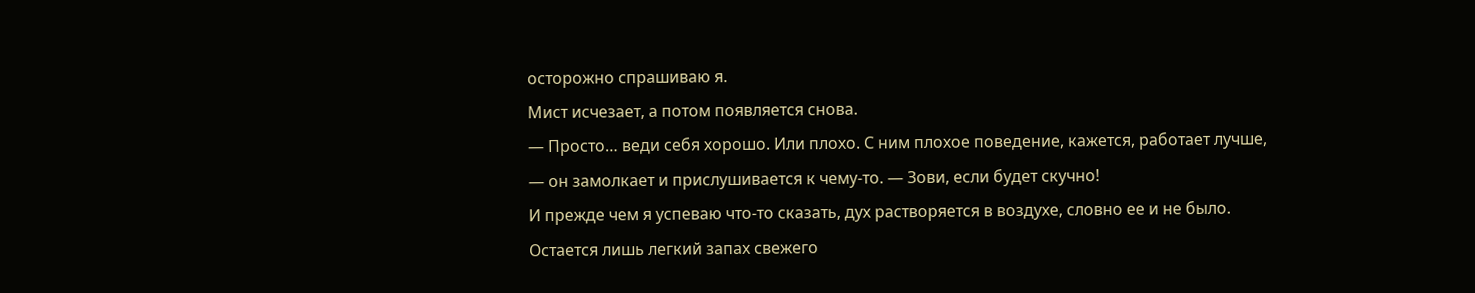осторожно спрашиваю я.
Мист исчезает, а потом появляется снова.
— Просто… веди себя хорошо. Или плохо. С ним плохое поведение, кажется, работает лучше, — он замолкает и прислушивается к чему-то. — Зови, если будет скучно!
И прежде чем я успеваю что-то сказать, дух растворяется в воздухе, словно ее и не было. Остается лишь легкий запах свежего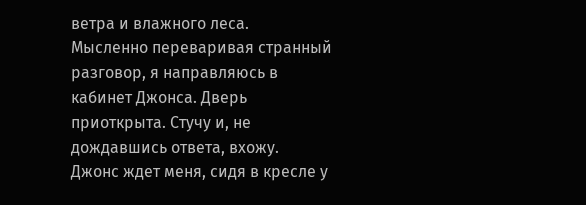ветра и влажного леса.
Мысленно переваривая странный разговор, я направляюсь в кабинет Джонса. Дверь приоткрыта. Стучу и, не дождавшись ответа, вхожу.
Джонс ждет меня, сидя в кресле у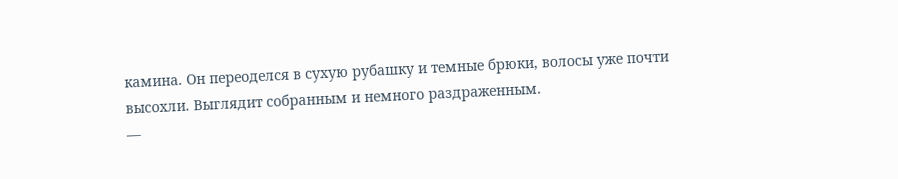камина. Он переоделся в сухую рубашку и темные брюки, волосы уже почти высохли. Выглядит собранным и немного раздраженным.
—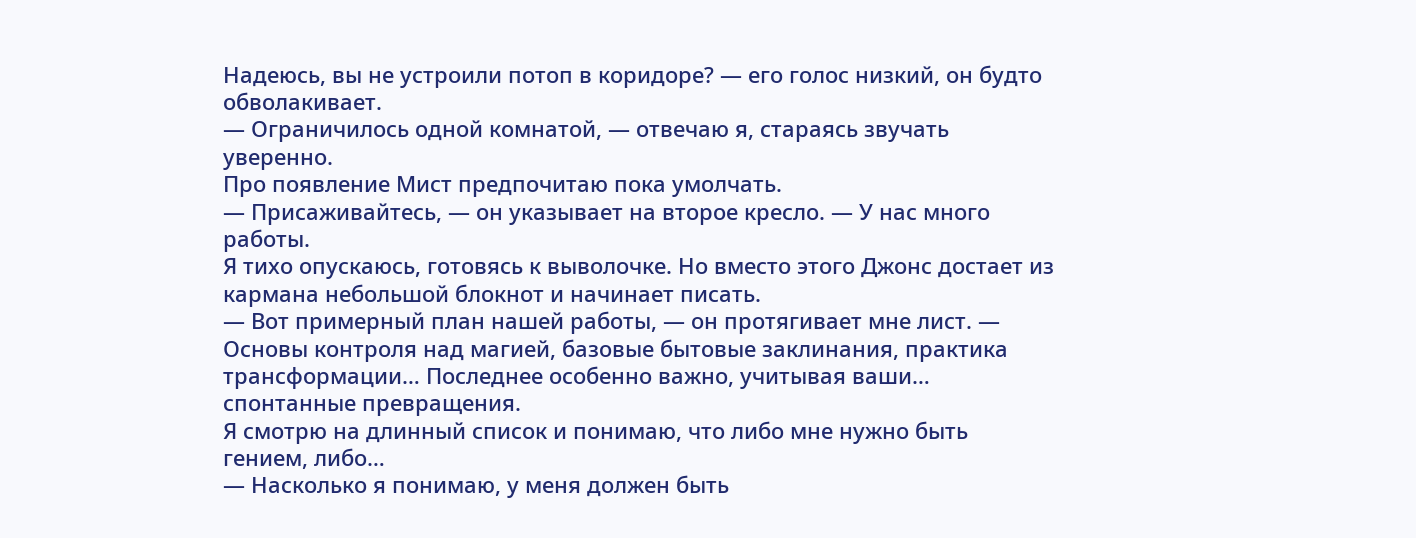Надеюсь, вы не устроили потоп в коридоре? — его голос низкий, он будто обволакивает.
— Ограничилось одной комнатой, — отвечаю я, стараясь звучать уверенно.
Про появление Мист предпочитаю пока умолчать.
— Присаживайтесь, — он указывает на второе кресло. — У нас много работы.
Я тихо опускаюсь, готовясь к выволочке. Но вместо этого Джонс достает из кармана небольшой блокнот и начинает писать.
— Вот примерный план нашей работы, — он протягивает мне лист. — Основы контроля над магией, базовые бытовые заклинания, практика трансформации… Последнее особенно важно, учитывая ваши… спонтанные превращения.
Я смотрю на длинный список и понимаю, что либо мне нужно быть гением, либо…
— Насколько я понимаю, у меня должен быть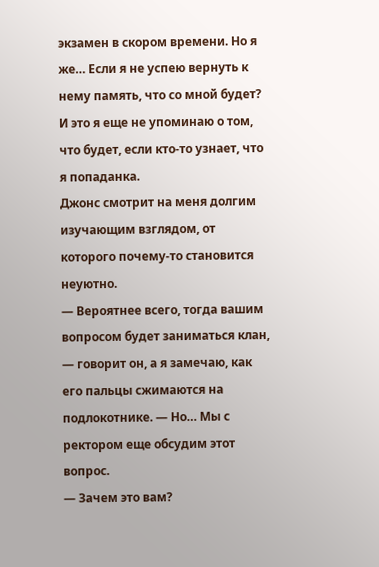экзамен в скором времени. Но я же… Если я не успею вернуть к нему память, что со мной будет?
И это я еще не упоминаю о том, что будет, если кто-то узнает, что я попаданка.
Джонс смотрит на меня долгим изучающим взглядом, от которого почему-то становится неуютно.
— Вероятнее всего, тогда вашим вопросом будет заниматься клан, — говорит он, а я замечаю, как его пальцы сжимаются на подлокотнике. — Но… Мы с ректором еще обсудим этот вопрос.
— Зачем это вам?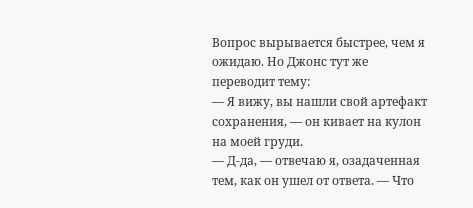Вопрос вырывается быстрее, чем я ожидаю. Но Джонс тут же переводит тему:
— Я вижу, вы нашли свой артефакт сохранения, — он кивает на кулон на моей груди.
— Д-да, — отвечаю я, озадаченная тем, как он ушел от ответа. — Что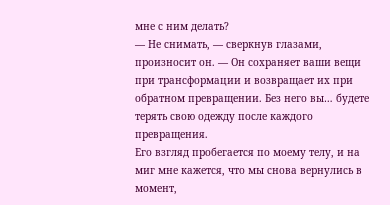мне с ним делать?
— Не снимать, — сверкнув глазами, произносит он. — Он сохраняет ваши вещи при трансформации и возвращает их при обратном превращении. Без него вы… будете терять свою одежду после каждого превращения.
Его взгляд пробегается по моему телу, и на миг мне кажется, что мы снова вернулись в момент,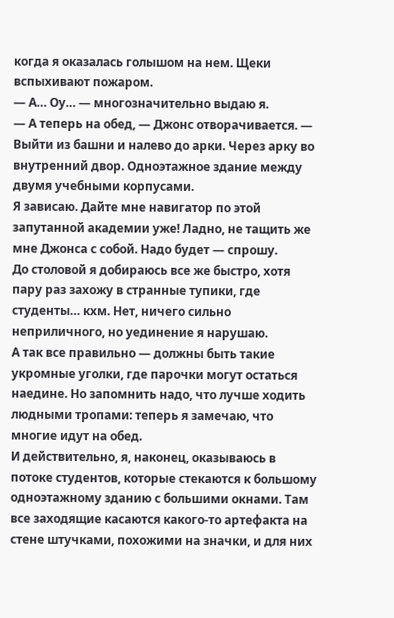когда я оказалась голышом на нем. Щеки вспыхивают пожаром.
— А… Оу… — многозначительно выдаю я.
— А теперь на обед, — Джонс отворачивается. — Выйти из башни и налево до арки. Через арку во внутренний двор. Одноэтажное здание между двумя учебными корпусами.
Я зависаю. Дайте мне навигатор по этой запутанной академии уже! Ладно, не тащить же мне Джонса с собой. Надо будет — спрошу.
До столовой я добираюсь все же быстро, хотя пару раз захожу в странные тупики, где студенты… кхм. Нет, ничего сильно неприличного, но уединение я нарушаю.
А так все правильно — должны быть такие укромные уголки, где парочки могут остаться наедине. Но запомнить надо, что лучше ходить людными тропами: теперь я замечаю, что многие идут на обед.
И действительно, я, наконец, оказываюсь в потоке студентов, которые стекаются к большому одноэтажному зданию с большими окнами. Там все заходящие касаются какого-то артефакта на стене штучками, похожими на значки, и для них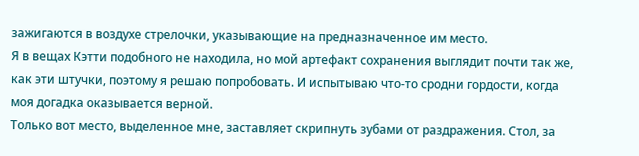зажигаются в воздухе стрелочки, указывающие на предназначенное им место.
Я в вещах Кэтти подобного не находила, но мой артефакт сохранения выглядит почти так же, как эти штучки, поэтому я решаю попробовать. И испытываю что-то сродни гордости, когда моя догадка оказывается верной.
Только вот место, выделенное мне, заставляет скрипнуть зубами от раздражения. Стол, за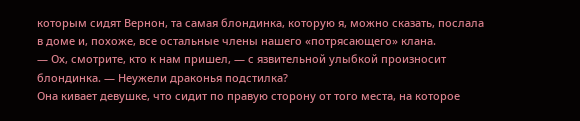которым сидят Вернон, та самая блондинка, которую я, можно сказать, послала в доме и, похоже, все остальные члены нашего «потрясающего» клана.
— Ох, смотрите, кто к нам пришел, — с язвительной улыбкой произносит блондинка. — Неужели драконья подстилка?
Она кивает девушке, что сидит по правую сторону от того места, на которое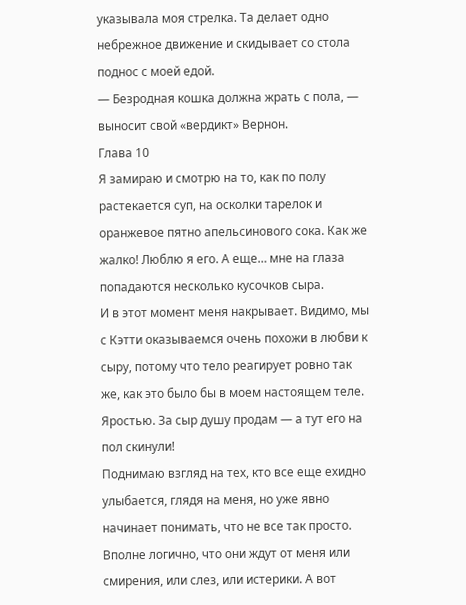указывала моя стрелка. Та делает одно небрежное движение и скидывает со стола поднос с моей едой.
— Безродная кошка должна жрать с пола, — выносит свой «вердикт» Вернон.
Глава 10
Я замираю и смотрю на то, как по полу растекается суп, на осколки тарелок и оранжевое пятно апельсинового сока. Как же жалко! Люблю я его. А еще… мне на глаза попадаются несколько кусочков сыра.
И в этот момент меня накрывает. Видимо, мы с Кэтти оказываемся очень похожи в любви к сыру, потому что тело реагирует ровно так же, как это было бы в моем настоящем теле. Яростью. За сыр душу продам — а тут его на пол скинули!
Поднимаю взгляд на тех, кто все еще ехидно улыбается, глядя на меня, но уже явно начинает понимать, что не все так просто.
Вполне логично, что они ждут от меня или смирения, или слез, или истерики. А вот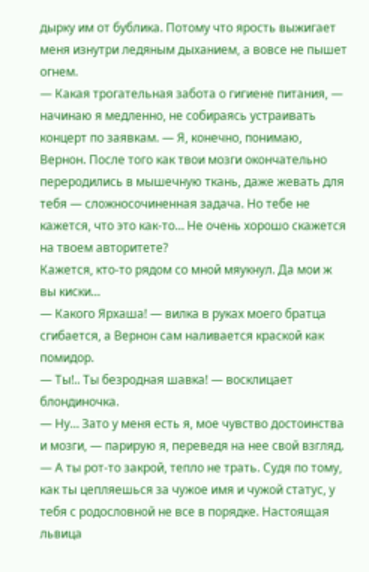дырку им от бублика. Потому что ярость выжигает меня изнутри ледяным дыханием, а вовсе не пышет огнем.
— Какая трогательная забота о гигиене питания, — начинаю я медленно, не собираясь устраивать концерт по заявкам. — Я, конечно, понимаю, Вернон. После того как твои мозги окончательно переродились в мышечную ткань, даже жевать для тебя — сложносочиненная задача. Но тебе не кажется, что это как-то… Не очень хорошо скажется на твоем авторитете?
Кажется, кто-то рядом со мной мяукнул. Да мои ж вы киски…
— Какого Ярхаша! — вилка в руках моего братца сгибается, а Вернон сам наливается краской как помидор.
— Ты!.. Ты безродная шавка! — восклицает блондиночка.
— Ну… Зато у меня есть я, мое чувство достоинства и мозги, — парирую я, переведя на нее свой взгляд. — А ты рот-то закрой, тепло не трать. Судя по тому, как ты цепляешься за чужое имя и чужой статус, у тебя с родословной не все в порядке. Настоящая львица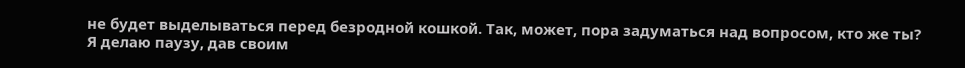не будет выделываться перед безродной кошкой. Так, может, пора задуматься над вопросом, кто же ты?
Я делаю паузу, дав своим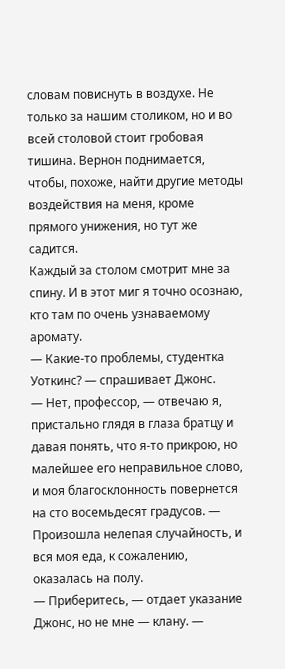словам повиснуть в воздухе. Не только за нашим столиком, но и во всей столовой стоит гробовая тишина. Вернон поднимается, чтобы, похоже, найти другие методы воздействия на меня, кроме прямого унижения, но тут же садится.
Каждый за столом смотрит мне за спину. И в этот миг я точно осознаю, кто там по очень узнаваемому аромату.
— Какие-то проблемы, студентка Уоткинс? — спрашивает Джонс.
— Нет, профессор, — отвечаю я, пристально глядя в глаза братцу и давая понять, что я-то прикрою, но малейшее его неправильное слово, и моя благосклонность повернется на сто восемьдесят градусов. — Произошла нелепая случайность, и вся моя еда, к сожалению, оказалась на полу.
— Приберитесь, — отдает указание Джонс, но не мне — клану. —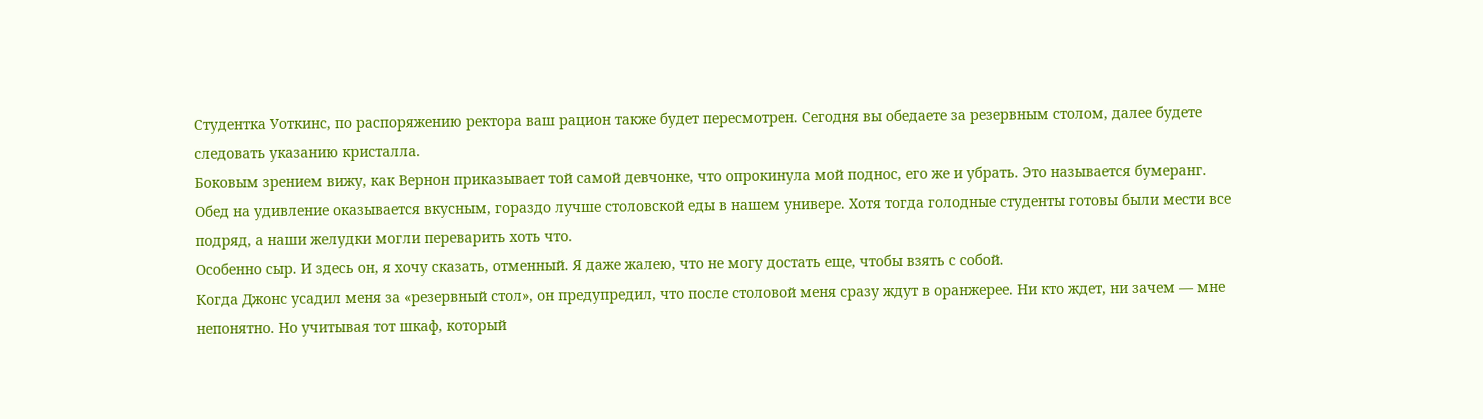Студентка Уоткинс, по распоряжению ректора ваш рацион также будет пересмотрен. Сегодня вы обедаете за резервным столом, далее будете следовать указанию кристалла.
Боковым зрением вижу, как Вернон приказывает той самой девчонке, что опрокинула мой поднос, его же и убрать. Это называется бумеранг.
Обед на удивление оказывается вкусным, гораздо лучше столовской еды в нашем универе. Хотя тогда голодные студенты готовы были мести все подряд, а наши желудки могли переварить хоть что.
Особенно сыр. И здесь он, я хочу сказать, отменный. Я даже жалею, что не могу достать еще, чтобы взять с собой.
Когда Джонс усадил меня за «резервный стол», он предупредил, что после столовой меня сразу ждут в оранжерее. Ни кто ждет, ни зачем — мне непонятно. Но учитывая тот шкаф, который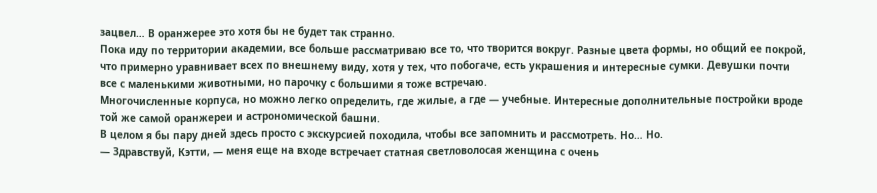зацвел… В оранжерее это хотя бы не будет так странно.
Пока иду по территории академии, все больше рассматриваю все то, что творится вокруг. Разные цвета формы, но общий ее покрой, что примерно уравнивает всех по внешнему виду, хотя у тех, что побогаче, есть украшения и интересные сумки. Девушки почти все с маленькими животными, но парочку с большими я тоже встречаю.
Многочисленные корпуса, но можно легко определить, где жилые, а где — учебные. Интересные дополнительные постройки вроде той же самой оранжереи и астрономической башни.
В целом я бы пару дней здесь просто с экскурсией походила, чтобы все запомнить и рассмотреть. Но… Но.
— Здравствуй, Кэтти, — меня еще на входе встречает статная светловолосая женщина с очень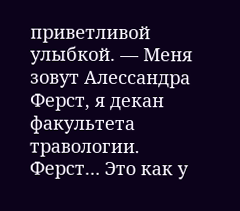приветливой улыбкой. — Меня зовут Алессандра Ферст, я декан факультета травологии.
Ферст… Это как у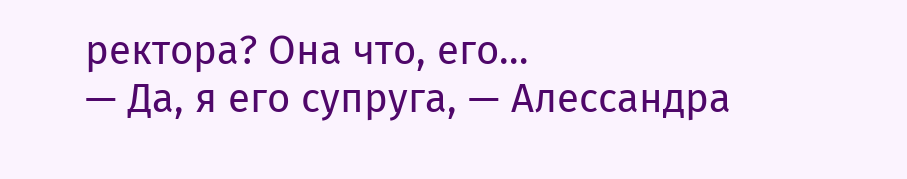ректора? Она что, его…
— Да, я его супруга, — Алессандра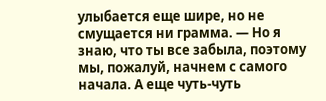улыбается еще шире, но не смущается ни грамма. — Но я знаю, что ты все забыла, поэтому мы, пожалуй, начнем с самого начала. А еще чуть-чуть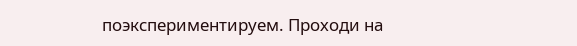поэкспериментируем. Проходи на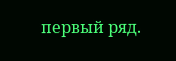первый ряд.